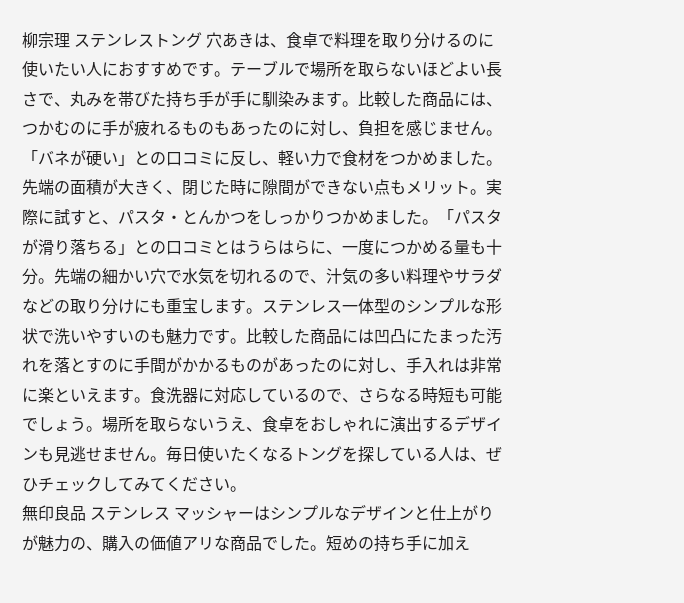柳宗理 ステンレストング 穴あきは、食卓で料理を取り分けるのに使いたい人におすすめです。テーブルで場所を取らないほどよい長さで、丸みを帯びた持ち手が手に馴染みます。比較した商品には、つかむのに手が疲れるものもあったのに対し、負担を感じません。「バネが硬い」との口コミに反し、軽い力で食材をつかめました。先端の面積が大きく、閉じた時に隙間ができない点もメリット。実際に試すと、パスタ・とんかつをしっかりつかめました。「パスタが滑り落ちる」との口コミとはうらはらに、一度につかめる量も十分。先端の細かい穴で水気を切れるので、汁気の多い料理やサラダなどの取り分けにも重宝します。ステンレス一体型のシンプルな形状で洗いやすいのも魅力です。比較した商品には凹凸にたまった汚れを落とすのに手間がかかるものがあったのに対し、手入れは非常に楽といえます。食洗器に対応しているので、さらなる時短も可能でしょう。場所を取らないうえ、食卓をおしゃれに演出するデザインも見逃せません。毎日使いたくなるトングを探している人は、ぜひチェックしてみてください。
無印良品 ステンレス マッシャーはシンプルなデザインと仕上がりが魅力の、購入の価値アリな商品でした。短めの持ち手に加え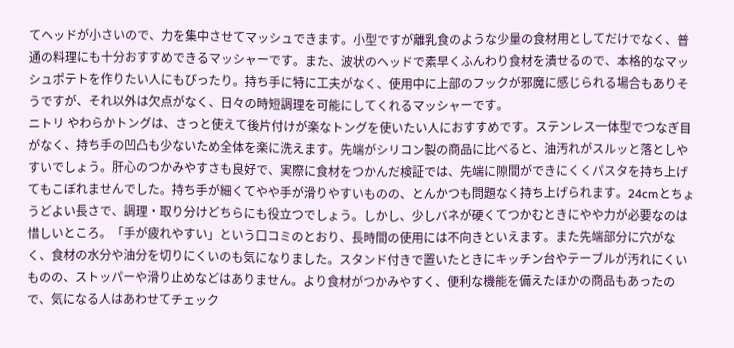てヘッドが小さいので、力を集中させてマッシュできます。小型ですが離乳食のような少量の食材用としてだけでなく、普通の料理にも十分おすすめできるマッシャーです。また、波状のヘッドで素早くふんわり食材を潰せるので、本格的なマッシュポテトを作りたい人にもぴったり。持ち手に特に工夫がなく、使用中に上部のフックが邪魔に感じられる場合もありそうですが、それ以外は欠点がなく、日々の時短調理を可能にしてくれるマッシャーです。
ニトリ やわらかトングは、さっと使えて後片付けが楽なトングを使いたい人におすすめです。ステンレス一体型でつなぎ目がなく、持ち手の凹凸も少ないため全体を楽に洗えます。先端がシリコン製の商品に比べると、油汚れがスルッと落としやすいでしょう。肝心のつかみやすさも良好で、実際に食材をつかんだ検証では、先端に隙間ができにくくパスタを持ち上げてもこぼれませんでした。持ち手が細くてやや手が滑りやすいものの、とんかつも問題なく持ち上げられます。24cmとちょうどよい長さで、調理・取り分けどちらにも役立つでしょう。しかし、少しバネが硬くてつかむときにやや力が必要なのは惜しいところ。「手が疲れやすい」という口コミのとおり、長時間の使用には不向きといえます。また先端部分に穴がなく、食材の水分や油分を切りにくいのも気になりました。スタンド付きで置いたときにキッチン台やテーブルが汚れにくいものの、ストッパーや滑り止めなどはありません。より食材がつかみやすく、便利な機能を備えたほかの商品もあったので、気になる人はあわせてチェック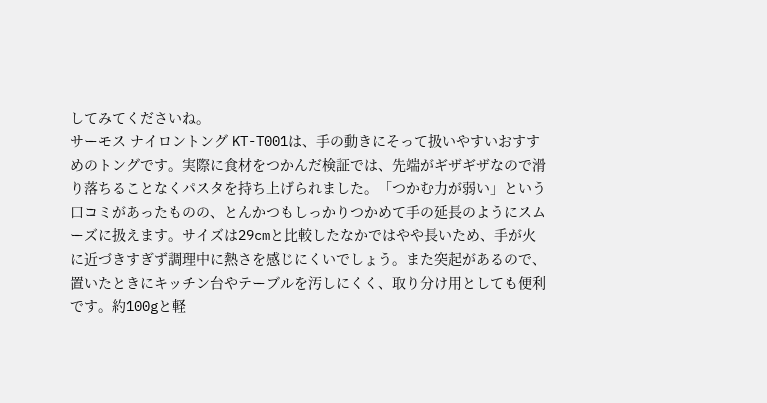してみてくださいね。
サーモス ナイロントング KT-T001は、手の動きにそって扱いやすいおすすめのトングです。実際に食材をつかんだ検証では、先端がギザギザなので滑り落ちることなくパスタを持ち上げられました。「つかむ力が弱い」という口コミがあったものの、とんかつもしっかりつかめて手の延長のようにスムーズに扱えます。サイズは29cmと比較したなかではやや長いため、手が火に近づきすぎず調理中に熱さを感じにくいでしょう。また突起があるので、置いたときにキッチン台やテーブルを汚しにくく、取り分け用としても便利です。約100gと軽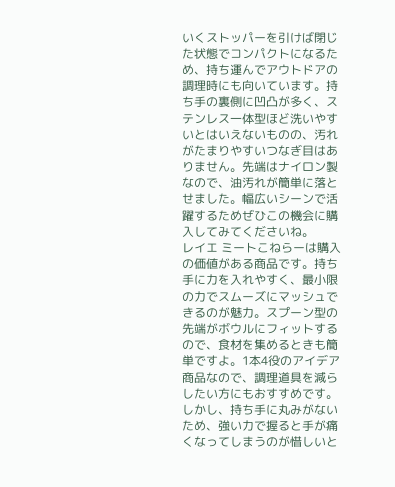いくストッパーを引けば閉じた状態でコンパクトになるため、持ち運んでアウトドアの調理時にも向いています。持ち手の裏側に凹凸が多く、ステンレス一体型ほど洗いやすいとはいえないものの、汚れがたまりやすいつなぎ目はありません。先端はナイロン製なので、油汚れが簡単に落とせました。幅広いシーンで活躍するためぜひこの機会に購入してみてくださいね。
レイエ ミートこねらーは購入の価値がある商品です。持ち手に力を入れやすく、最小限の力でスムーズにマッシュできるのが魅力。スプーン型の先端がボウルにフィットするので、食材を集めるときも簡単ですよ。1本4役のアイデア商品なので、調理道具を減らしたい方にもおすすめです。しかし、持ち手に丸みがないため、強い力で握ると手が痛くなってしまうのが惜しいと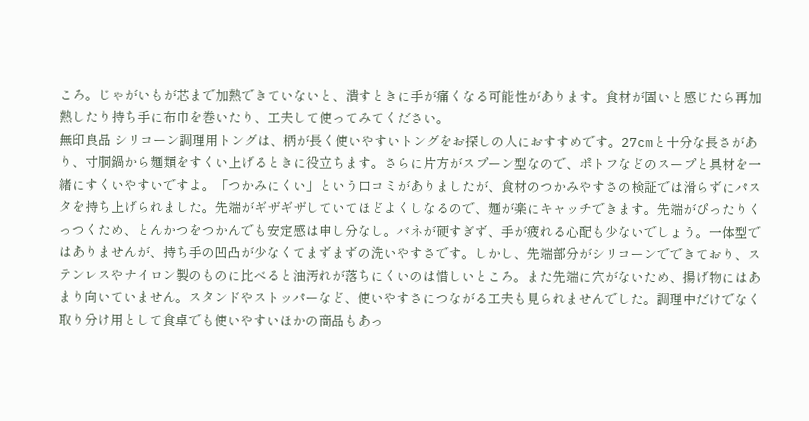ころ。じゃがいもが芯まで加熱できていないと、潰すときに手が痛くなる可能性があります。食材が固いと感じたら再加熱したり持ち手に布巾を巻いたり、工夫して使ってみてください。
無印良品 シリコーン調理用トングは、柄が長く使いやすいトングをお探しの人におすすめです。27cmと十分な長さがあり、寸胴鍋から麺類をすくい上げるときに役立ちます。さらに片方がスプーン型なので、ポトフなどのスープと具材を一緒にすくいやすいですよ。「つかみにくい」という口コミがありましたが、食材のつかみやすさの検証では滑らずにパスタを持ち上げられました。先端がギザギザしていてほどよくしなるので、麺が楽にキャッチできます。先端がぴったりくっつくため、とんかつをつかんでも安定感は申し分なし。バネが硬すぎず、手が疲れる心配も少ないでしょう。一体型ではありませんが、持ち手の凹凸が少なくてまずまずの洗いやすさです。しかし、先端部分がシリコーンでできており、ステンレスやナイロン製のものに比べると油汚れが落ちにくいのは惜しいところ。また先端に穴がないため、揚げ物にはあまり向いていません。スタンドやストッパーなど、使いやすさにつながる工夫も見られませんでした。調理中だけでなく取り分け用として食卓でも使いやすいほかの商品もあっ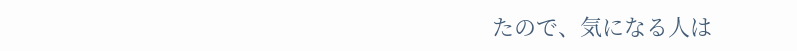たので、気になる人は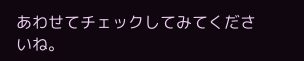あわせてチェックしてみてくださいね。